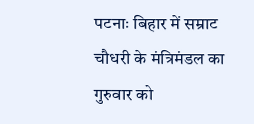पटनाः बिहार में सम्राट चौधरी के मंत्रिमंडल का गुरुवार को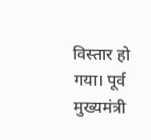विस्तार हो गया। पूर्व मुख्यमंत्री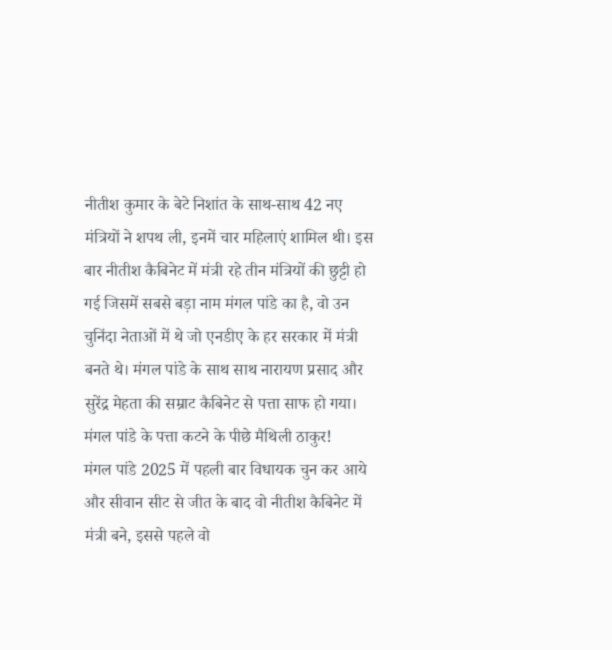नीतीश कुमार के बेटे निशांत के साथ-साथ 42 नए मंत्रियों ने शपथ ली, इनमें चार महिलाएं शामिल थी। इस बार नीतीश कैबिनेट में मंत्री रहे तीन मंत्रियों की छुट्टी हो गई जिसमें सबसे बड़ा नाम मंगल पांडे का है, वो उन चुनिंदा नेताओं में थे जो एनडीए के हर सरकार में मंत्री बनते थे। मंगल पांडे के साथ साथ नारायण प्रसाद और सुरेंद्र मेहता की सम्राट कैबिनेट से पत्ता साफ हो गया।
मंगल पांडे के पत्ता कटने के पीछे मैथिली ठाकुर!
मंगल पांडे 2025 में पहली बार विधायक चुन कर आये और सीवान सीट से जीत के बाद वो नीतीश कैबिनेट में मंत्री बने, इससे पहले वो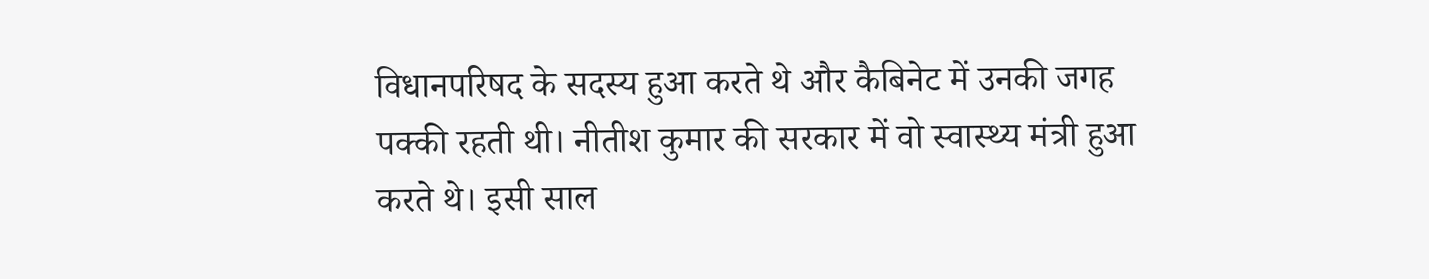विधानपरिषद के सदस्य हुआ करते थे और कैबिनेट में उनकी जगह पक्की रहती थी। नीतीश कुमार की सरकार में वो स्वास्थ्य मंत्री हुआ करते थे। इसी साल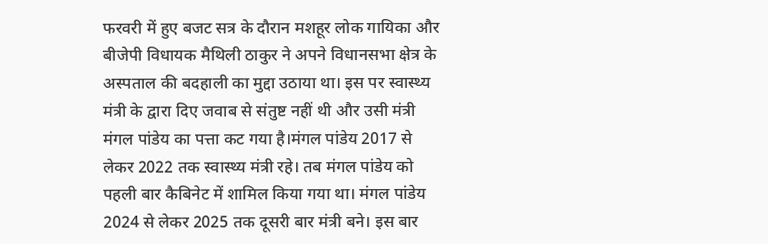फरवरी में हुए बजट सत्र के दौरान मशहूर लोक गायिका और बीजेपी विधायक मैथिली ठाकुर ने अपने विधानसभा क्षेत्र के अस्पताल की बदहाली का मुद्दा उठाया था। इस पर स्वास्थ्य मंत्री के द्वारा दिए जवाब से संतुष्ट नहीं थी और उसी मंत्री मंगल पांडेय का पत्ता कट गया है।मंगल पांडेय 2017 से लेकर 2022 तक स्वास्थ्य मंत्री रहे। तब मंगल पांडेय को पहली बार कैबिनेट में शामिल किया गया था। मंगल पांडेय 2024 से लेकर 2025 तक दूसरी बार मंत्री बने। इस बार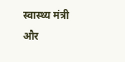स्वास्थ्य मंत्री और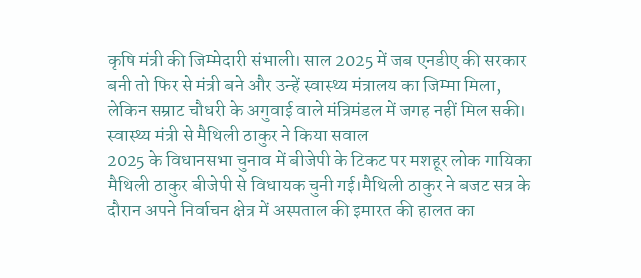कृषि मंत्री की जिम्मेदारी संभाली। साल 2025 में जब एनडीए की सरकार बनी तो फिर से मंत्री बने और उन्हें स्वास्थ्य मंत्रालय का जिम्मा मिला, लेकिन सम्राट चौधरी के अगुवाई वाले मंत्रिमंडल में जगह नहीं मिल सकी।
स्वास्थ्य मंत्री से मैथिली ठाकुर ने किया सवाल
2025 के विधानसभा चुनाव में बीजेपी के टिकट पर मशहूर लोक गायिका मैथिली ठाकुर बीजेपी से विधायक चुनी गई।मैथिली ठाकुर ने बजट सत्र के दौरान अपने निर्वाचन क्षेत्र में अस्पताल की इमारत की हालत का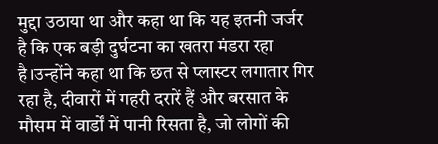मुद्दा उठाया था और कहा था कि यह इतनी जर्जर है कि एक बड़ी दुर्घटना का खतरा मंडरा रहा है।उन्होंने कहा था कि छत से प्लास्टर लगातार गिर रहा है, दीवारों में गहरी दरारें हैं और बरसात के मौसम में वार्डों में पानी रिसता है, जो लोगों की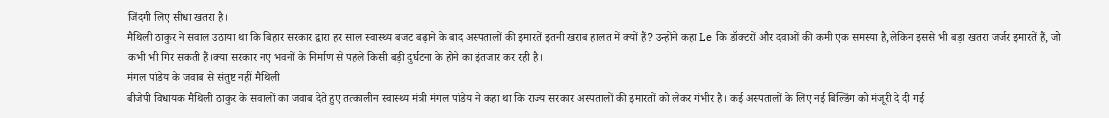जिंदगी लिए सीधा खतरा है।
मैथिली ठाकुर ने सवाल उठाया था कि बिहार सरकार द्वारा हर साल स्वास्थ्य बजट बढ़ाने के बाद अस्पतालों की इमारतें इतनी खराब हालत में क्यों हैं? उन्होंने कहा Le कि डॉक्टरों और दवाओं की कमी एक समस्या है,लेकिन इससे भी बड़ा खतरा जर्जर इमारतें हैं, जो कभी भी गिर सकती हैं।क्या सरकार नए भवनों के निर्माण से पहले किसी बड़ी दुर्घटना के होने का इंतजार कर रही है।
मंगल पांडेय के जवाब से संतुष्ट नहीं मैथिली
बीजेपी विधायक मैथिली ठाकुर के सवालों का जवाब देते हुए तत्कालीन स्वास्थ्य मंत्री मंगल पांडेय ने कहा था कि राज्य सरकार अस्पतालों की इमारतों को लेकर गंभीर है। कई अस्पतालों के लिए नई बिल्डिंग को मंजूरी दे दी गई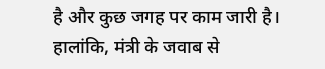है और कुछ जगह पर काम जारी है। हालांकि, मंत्री के जवाब से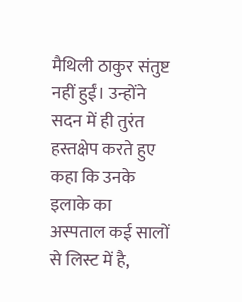मैथिली ठाकुर संतुष्ट नहीं हुईं। उन्होंने सदन में ही तुरंत हस्तक्षेप करते हुए कहा कि उनके इलाके का अस्पताल कई सालों से लिस्ट में है,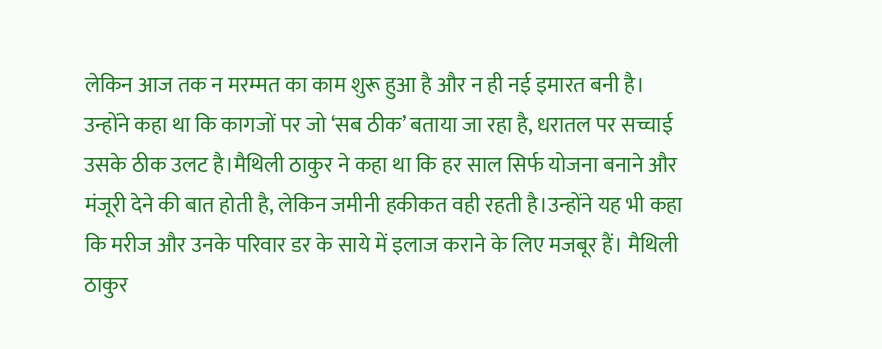लेकिन आज तक न मरम्मत का काम शुरू हुआ है और न ही नई इमारत बनी है।
उन्होंने कहा था कि कागजों पर जो ‘सब ठीक’ बताया जा रहा है, धरातल पर सच्चाई उसके ठीक उलट है।मैथिली ठाकुर ने कहा था कि हर साल सिर्फ योजना बनाने और मंजूरी देने की बात होती है, लेकिन जमीनी हकीकत वही रहती है।उन्होंने यह भी कहा कि मरीज और उनके परिवार डर के साये में इलाज कराने के लिए मजबूर हैं। मैथिली ठाकुर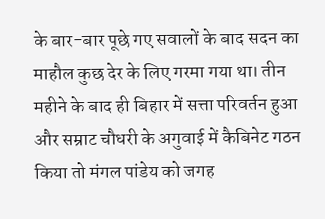के बार-बार पूछे गए सवालों के बाद सदन का माहौल कुछ देर के लिए गरमा गया था। तीन महीने के बाद ही बिहार में सत्ता परिवर्तन हुआ और सम्राट चौधरी के अगुवाई में कैबिनेट गठन किया तो मंगल पांडेय को जगह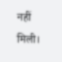नहीं मिली।